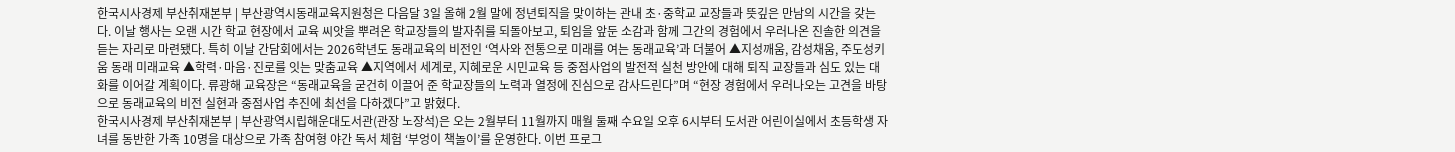한국시사경제 부산취재본부 | 부산광역시동래교육지원청은 다음달 3일 올해 2월 말에 정년퇴직을 맞이하는 관내 초·중학교 교장들과 뜻깊은 만남의 시간을 갖는다. 이날 행사는 오랜 시간 학교 현장에서 교육 씨앗을 뿌려온 학교장들의 발자취를 되돌아보고, 퇴임을 앞둔 소감과 함께 그간의 경험에서 우러나온 진솔한 의견을 듣는 자리로 마련됐다. 특히 이날 간담회에서는 2026학년도 동래교육의 비전인 ‘역사와 전통으로 미래를 여는 동래교육’과 더불어 ▲지성깨움, 감성채움, 주도성키움 동래 미래교육 ▲학력·마음·진로를 잇는 맞춤교육 ▲지역에서 세계로, 지혜로운 시민교육 등 중점사업의 발전적 실천 방안에 대해 퇴직 교장들과 심도 있는 대화를 이어갈 계획이다. 류광해 교육장은 “동래교육을 굳건히 이끌어 준 학교장들의 노력과 열정에 진심으로 감사드린다”며 “현장 경험에서 우러나오는 고견을 바탕으로 동래교육의 비전 실현과 중점사업 추진에 최선을 다하겠다”고 밝혔다.
한국시사경제 부산취재본부 | 부산광역시립해운대도서관(관장 노장석)은 오는 2월부터 11월까지 매월 둘째 수요일 오후 6시부터 도서관 어린이실에서 초등학생 자녀를 동반한 가족 10명을 대상으로 가족 참여형 야간 독서 체험 ‘부엉이 책놀이’를 운영한다. 이번 프로그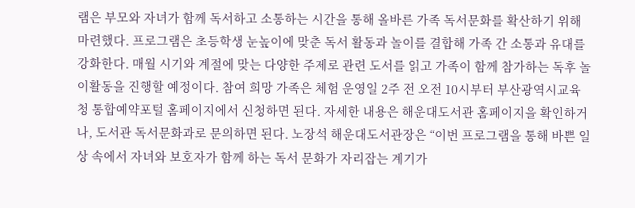램은 부모와 자녀가 함께 독서하고 소통하는 시간을 통해 올바른 가족 독서문화를 확산하기 위해 마련했다. 프로그램은 초등학생 눈높이에 맞춘 독서 활동과 놀이를 결합해 가족 간 소통과 유대를 강화한다. 매월 시기와 계절에 맞는 다양한 주제로 관련 도서를 읽고 가족이 함께 참가하는 독후 놀이활동을 진행할 예정이다. 참여 희망 가족은 체험 운영일 2주 전 오전 10시부터 부산광역시교육청 통합예약포털 홈페이지에서 신청하면 된다. 자세한 내용은 해운대도서관 홈페이지을 확인하거나, 도서관 독서문화과로 문의하면 된다. 노장석 해운대도서관장은 “이번 프로그램을 통해 바쁜 일상 속에서 자녀와 보호자가 함께 하는 독서 문화가 자리잡는 계기가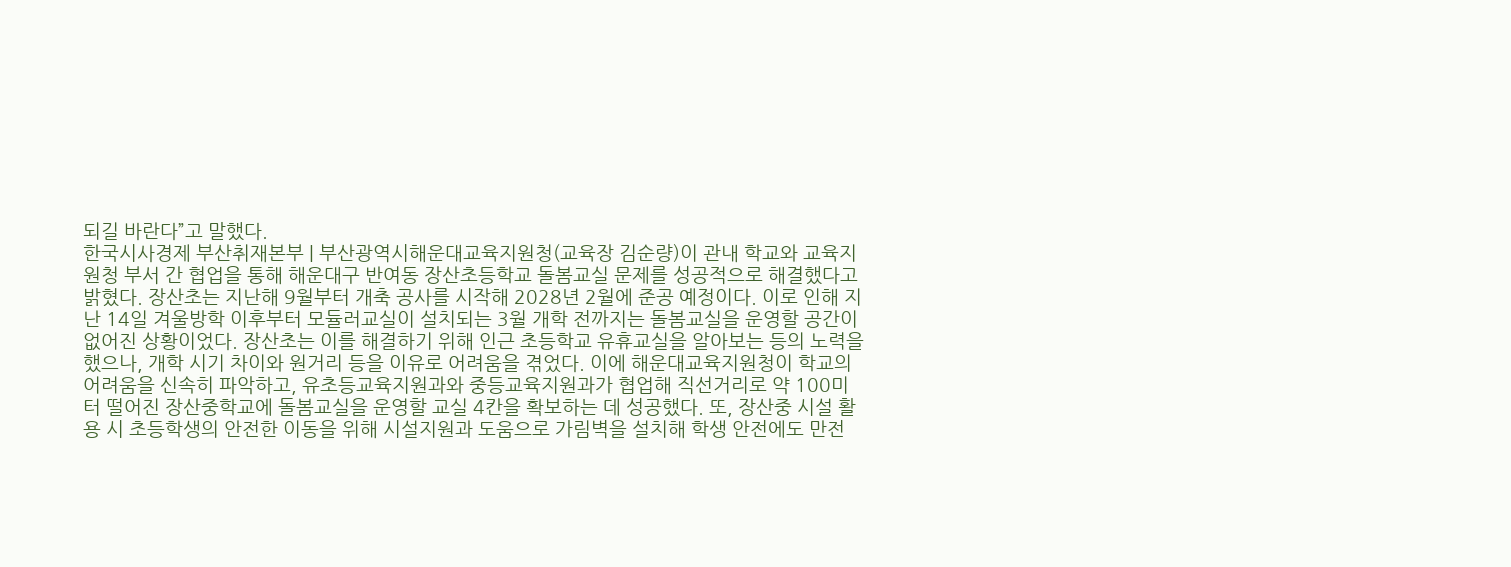되길 바란다”고 말했다.
한국시사경제 부산취재본부 | 부산광역시해운대교육지원청(교육장 김순량)이 관내 학교와 교육지원청 부서 간 협업을 통해 해운대구 반여동 장산초등학교 돌봄교실 문제를 성공적으로 해결했다고 밝혔다. 장산초는 지난해 9월부터 개축 공사를 시작해 2028년 2월에 준공 예정이다. 이로 인해 지난 14일 겨울방학 이후부터 모듈러교실이 설치되는 3월 개학 전까지는 돌봄교실을 운영할 공간이 없어진 상황이었다. 장산초는 이를 해결하기 위해 인근 초등학교 유휴교실을 알아보는 등의 노력을 했으나, 개학 시기 차이와 원거리 등을 이유로 어려움을 겪었다. 이에 해운대교육지원청이 학교의 어려움을 신속히 파악하고, 유초등교육지원과와 중등교육지원과가 협업해 직선거리로 약 100미터 떨어진 장산중학교에 돌봄교실을 운영할 교실 4칸을 확보하는 데 성공했다. 또, 장산중 시설 활용 시 초등학생의 안전한 이동을 위해 시설지원과 도움으로 가림벽을 설치해 학생 안전에도 만전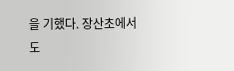을 기했다. 장산초에서도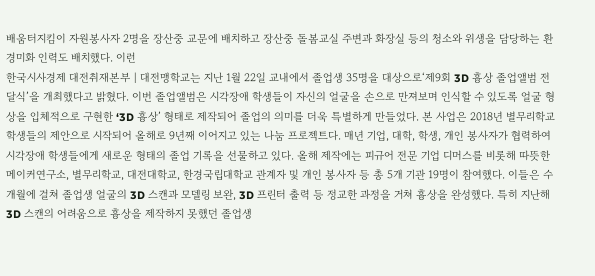배움터지킴이 자원봉사자 2명을 장산중 교문에 배치하고 장산중 돌봄교실 주변과 화장실 등의 청소와 위생을 담당하는 환경미화 인력도 배치했다. 이런
한국시사경제 대전취재본부 | 대전맹학교는 지난 1월 22일 교내에서 졸업생 35명을 대상으로‘제9회 3D 흉상 졸업앨범 전달식’을 개최했다고 밝혔다. 이번 졸업앨범은 시각장애 학생들이 자신의 얼굴을 손으로 만져보며 인식할 수 있도록 얼굴 형상을 입체적으로 구현한 ‘3D 흉상’ 형태로 제작되어 졸업의 의미를 더욱 특별하게 만들었다. 본 사업은 2018년 별무리학교 학생들의 제안으로 시작되어 올해로 9년째 이어지고 있는 나눔 프로젝트다. 매년 기업, 대학, 학생, 개인 봉사자가 협력하여 시각장애 학생들에게 새로운 형태의 졸업 기록을 선물하고 있다. 올해 제작에는 피규어 전문 기업 디머스를 비롯해 따뜻한메이커연구소, 별무리학교, 대전대학교, 한경국립대학교 관계자 및 개인 봉사자 등 총 5개 기관 19명이 참여했다. 이들은 수개월에 걸쳐 졸업생 얼굴의 3D 스캔과 모델링 보완, 3D 프린터 출력 등 정교한 과정을 거쳐 흉상을 완성했다. 특히 지난해 3D 스캔의 어려움으로 흉상을 제작하지 못했던 졸업생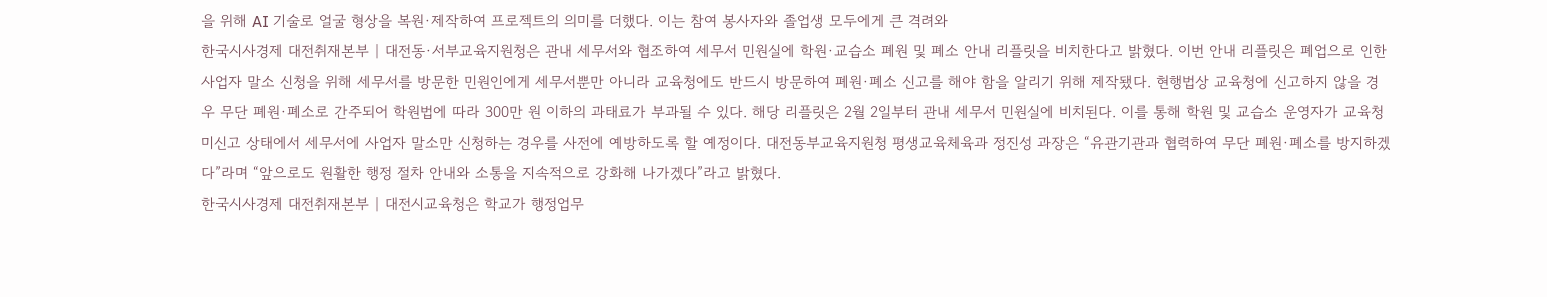을 위해 AI 기술로 얼굴 형상을 복원·제작하여 프로젝트의 의미를 더했다. 이는 참여 봉사자와 졸업생 모두에게 큰 격려와
한국시사경제 대전취재본부 | 대전동·서부교육지원청은 관내 세무서와 협조하여 세무서 민원실에 학원·교습소 폐원 및 폐소 안내 리플릿을 비치한다고 밝혔다. 이번 안내 리플릿은 폐업으로 인한 사업자 말소 신청을 위해 세무서를 방문한 민원인에게 세무서뿐만 아니라 교육청에도 반드시 방문하여 폐원·폐소 신고를 해야 함을 알리기 위해 제작됐다. 현행법상 교육청에 신고하지 않을 경우 무단 폐원·폐소로 간주되어 학원법에 따라 300만 원 이하의 과태료가 부과될 수 있다. 해당 리플릿은 2월 2일부터 관내 세무서 민원실에 비치된다. 이를 통해 학원 및 교습소 운영자가 교육청 미신고 상태에서 세무서에 사업자 말소만 신청하는 경우를 사전에 예방하도록 할 예정이다. 대전동부교육지원청 평생교육체육과 정진성 과장은 “유관기관과 협력하여 무단 폐원·폐소를 방지하겠다”라며 “앞으로도 원활한 행정 절차 안내와 소통을 지속적으로 강화해 나가겠다”라고 밝혔다.
한국시사경제 대전취재본부 | 대전시교육청은 학교가 행정업무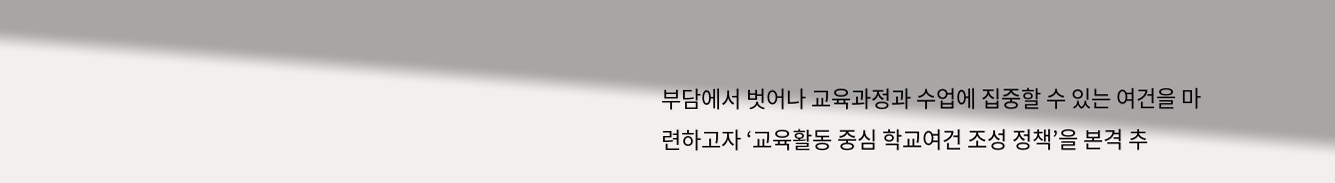부담에서 벗어나 교육과정과 수업에 집중할 수 있는 여건을 마련하고자 ‘교육활동 중심 학교여건 조성 정책’을 본격 추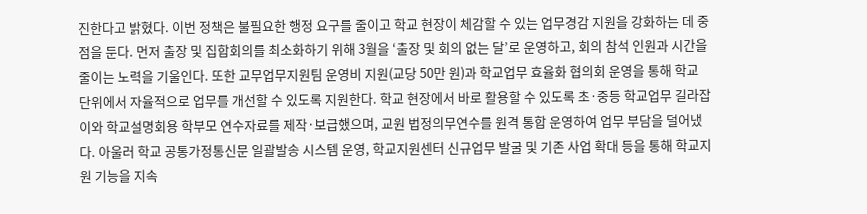진한다고 밝혔다. 이번 정책은 불필요한 행정 요구를 줄이고 학교 현장이 체감할 수 있는 업무경감 지원을 강화하는 데 중점을 둔다. 먼저 출장 및 집합회의를 최소화하기 위해 3월을 ‘출장 및 회의 없는 달’로 운영하고, 회의 참석 인원과 시간을 줄이는 노력을 기울인다. 또한 교무업무지원팀 운영비 지원(교당 50만 원)과 학교업무 효율화 협의회 운영을 통해 학교 단위에서 자율적으로 업무를 개선할 수 있도록 지원한다. 학교 현장에서 바로 활용할 수 있도록 초·중등 학교업무 길라잡이와 학교설명회용 학부모 연수자료를 제작·보급했으며, 교원 법정의무연수를 원격 통합 운영하여 업무 부담을 덜어냈다. 아울러 학교 공통가정통신문 일괄발송 시스템 운영, 학교지원센터 신규업무 발굴 및 기존 사업 확대 등을 통해 학교지원 기능을 지속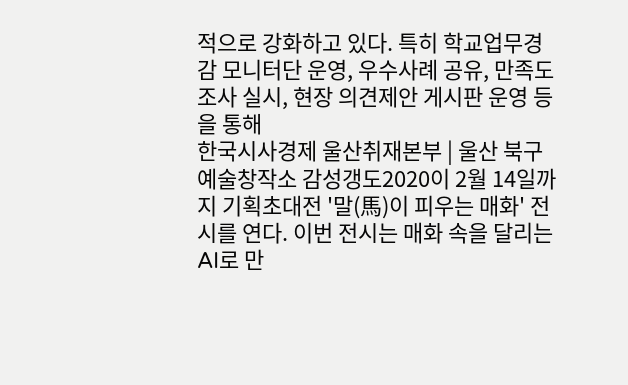적으로 강화하고 있다. 특히 학교업무경감 모니터단 운영, 우수사례 공유, 만족도 조사 실시, 현장 의견제안 게시판 운영 등을 통해
한국시사경제 울산취재본부 | 울산 북구예술창작소 감성갱도2020이 2월 14일까지 기획초대전 '말(馬)이 피우는 매화' 전시를 연다. 이번 전시는 매화 속을 달리는 AI로 만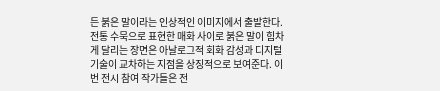든 붉은 말이라는 인상적인 이미지에서 출발한다. 전통 수묵으로 표현한 매화 사이로 붉은 말이 힘차게 달리는 장면은 아날로그적 회화 감성과 디지털 기술이 교차하는 지점을 상징적으로 보여준다. 이번 전시 참여 작가들은 전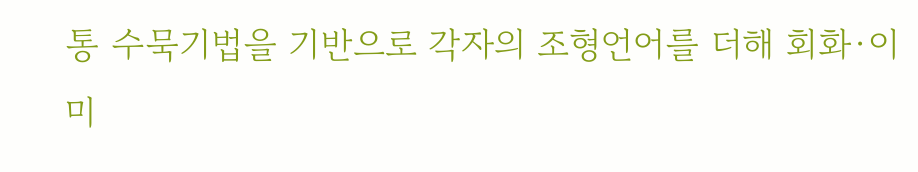통 수묵기법을 기반으로 각자의 조형언어를 더해 회화·이미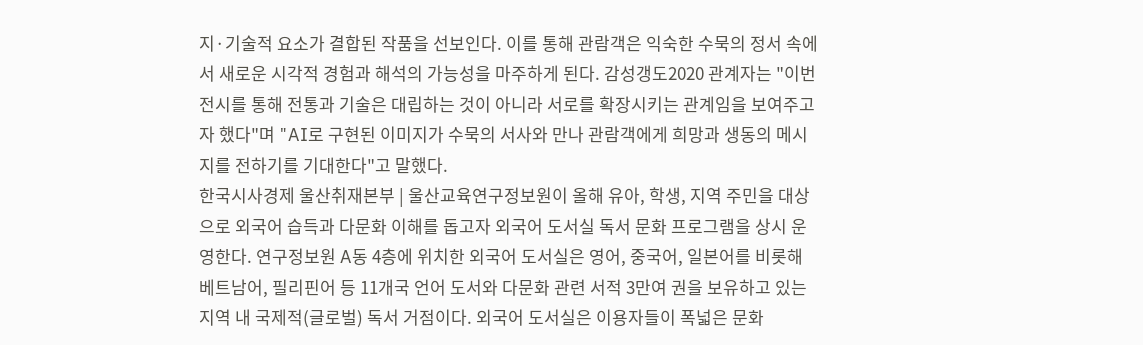지·기술적 요소가 결합된 작품을 선보인다. 이를 통해 관람객은 익숙한 수묵의 정서 속에서 새로운 시각적 경험과 해석의 가능성을 마주하게 된다. 감성갱도2020 관계자는 "이번 전시를 통해 전통과 기술은 대립하는 것이 아니라 서로를 확장시키는 관계임을 보여주고자 했다"며 "AI로 구현된 이미지가 수묵의 서사와 만나 관람객에게 희망과 생동의 메시지를 전하기를 기대한다"고 말했다.
한국시사경제 울산취재본부 | 울산교육연구정보원이 올해 유아, 학생, 지역 주민을 대상으로 외국어 습득과 다문화 이해를 돕고자 외국어 도서실 독서 문화 프로그램을 상시 운영한다. 연구정보원 A동 4층에 위치한 외국어 도서실은 영어, 중국어, 일본어를 비롯해 베트남어, 필리핀어 등 11개국 언어 도서와 다문화 관련 서적 3만여 권을 보유하고 있는 지역 내 국제적(글로벌) 독서 거점이다. 외국어 도서실은 이용자들이 폭넓은 문화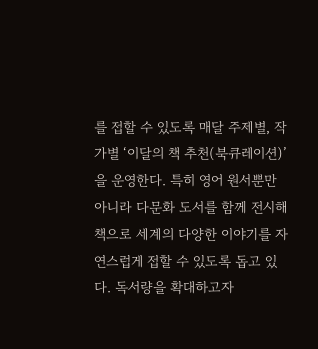를 접할 수 있도록 매달 주제별, 작가별 ‘이달의 책 추천(북큐레이션)’을 운영한다. 특히 영어 원서뿐만 아니라 다문화 도서를 함께 전시해 책으로 세계의 다양한 이야기를 자연스럽게 접할 수 있도록 돕고 있다. 독서량을 확대하고자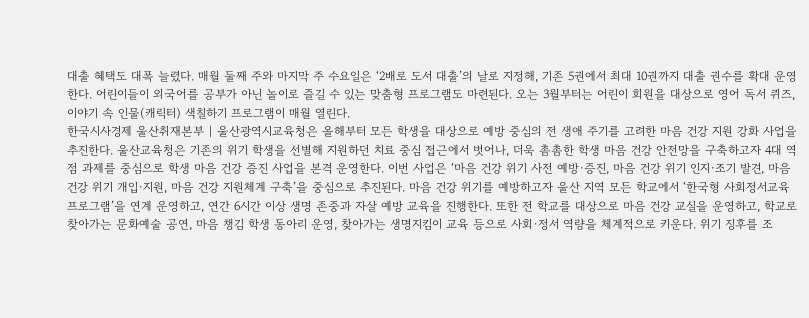대출 혜택도 대폭 늘렸다. 매월 둘째 주와 마지막 주 수요일은 ‘2배로 도서 대출’의 날로 지정해, 기존 5권에서 최대 10권까지 대출 권수를 확대 운영한다. 어린이들이 외국어를 공부가 아닌 놀이로 즐길 수 있는 맞춤형 프로그램도 마련된다. 오는 3월부터는 어린이 회원을 대상으로 영어 독서 퀴즈, 이야기 속 인물(캐릭터) 색칠하기 프로그램이 매월 열린다.
한국시사경제 울산취재본부 | 울산광역시교육청은 올해부터 모든 학생을 대상으로 예방 중심의 전 생애 주기를 고려한 마음 건강 지원 강화 사업을 추진한다. 울산교육청은 기존의 위기 학생을 선별해 지원하던 치료 중심 접근에서 벗어나, 더욱 촘촘한 학생 마음 건강 안전망을 구축하고자 4대 역점 과제를 중심으로 학생 마음 건강 증진 사업을 본격 운영한다. 이번 사업은 ‘마음 건강 위기 사전 예방·증진, 마음 건강 위기 인지·조기 발견, 마음 건강 위기 개입·지원, 마음 건강 지원체계 구축’을 중심으로 추진된다. 마음 건강 위기를 예방하고자 울산 지역 모든 학교에서 ‘한국형 사회정서교육 프로그램’을 연계 운영하고, 연간 6시간 이상 생명 존중과 자살 예방 교육을 진행한다. 또한 전 학교를 대상으로 마음 건강 교실을 운영하고, 학교로 찾아가는 문화예술 공연, 마음 챙김 학생 동아리 운영, 찾아가는 생명지킴이 교육 등으로 사회·정서 역량을 체계적으로 키운다. 위기 징후를 조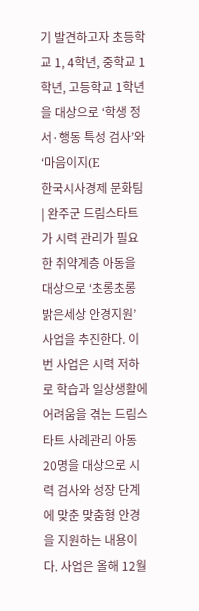기 발견하고자 초등학교 1, 4학년, 중학교 1학년, 고등학교 1학년을 대상으로 ‘학생 정서·행동 특성 검사’와 ‘마음이지(E
한국시사경제 문화팀 | 완주군 드림스타트가 시력 관리가 필요한 취약계층 아동을 대상으로 ‘초롱초롱 밝은세상 안경지원’ 사업을 추진한다. 이번 사업은 시력 저하로 학습과 일상생활에 어려움을 겪는 드림스타트 사례관리 아동 20명을 대상으로 시력 검사와 성장 단계에 맞춘 맞춤형 안경을 지원하는 내용이다. 사업은 올해 12월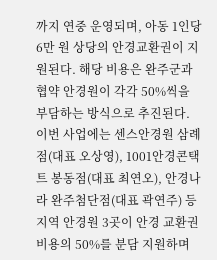까지 연중 운영되며, 아동 1인당 6만 원 상당의 안경교환권이 지원된다. 해당 비용은 완주군과 협약 안경원이 각각 50%씩을 부담하는 방식으로 추진된다. 이번 사업에는 센스안경원 삼례점(대표 오상영), 1001안경콘택트 봉동점(대표 최연오), 안경나라 완주첨단점(대표 곽연주) 등 지역 안경원 3곳이 안경 교환권 비용의 50%를 분담 지원하며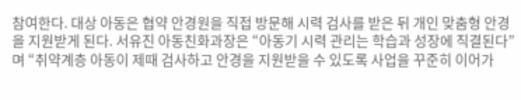참여한다. 대상 아동은 협약 안경원을 직접 방문해 시력 검사를 받은 뒤 개인 맞춤형 안경을 지원받게 된다. 서유진 아동친화과장은 “아동기 시력 관리는 학습과 성장에 직결된다”며 “취약계층 아동이 제때 검사하고 안경을 지원받을 수 있도록 사업을 꾸준히 이어가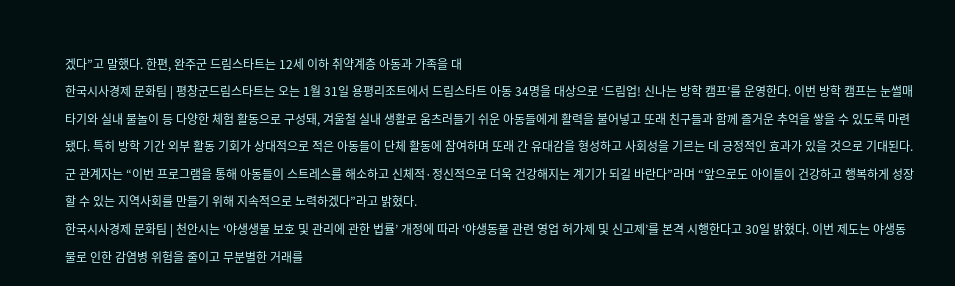겠다”고 말했다. 한편, 완주군 드림스타트는 12세 이하 취약계층 아동과 가족을 대
한국시사경제 문화팀 | 평창군드림스타트는 오는 1월 31일 용평리조트에서 드림스타트 아동 34명을 대상으로 ‘드림업! 신나는 방학 캠프’를 운영한다. 이번 방학 캠프는 눈썰매 타기와 실내 물놀이 등 다양한 체험 활동으로 구성돼, 겨울철 실내 생활로 움츠러들기 쉬운 아동들에게 활력을 불어넣고 또래 친구들과 함께 즐거운 추억을 쌓을 수 있도록 마련됐다. 특히 방학 기간 외부 활동 기회가 상대적으로 적은 아동들이 단체 활동에 참여하며 또래 간 유대감을 형성하고 사회성을 기르는 데 긍정적인 효과가 있을 것으로 기대된다. 군 관계자는 “이번 프로그램을 통해 아동들이 스트레스를 해소하고 신체적·정신적으로 더욱 건강해지는 계기가 되길 바란다”라며 “앞으로도 아이들이 건강하고 행복하게 성장할 수 있는 지역사회를 만들기 위해 지속적으로 노력하겠다”라고 밝혔다.
한국시사경제 문화팀 | 천안시는 ‘야생생물 보호 및 관리에 관한 법률’ 개정에 따라 ‘야생동물 관련 영업 허가제 및 신고제’를 본격 시행한다고 30일 밝혔다. 이번 제도는 야생동물로 인한 감염병 위험을 줄이고 무분별한 거래를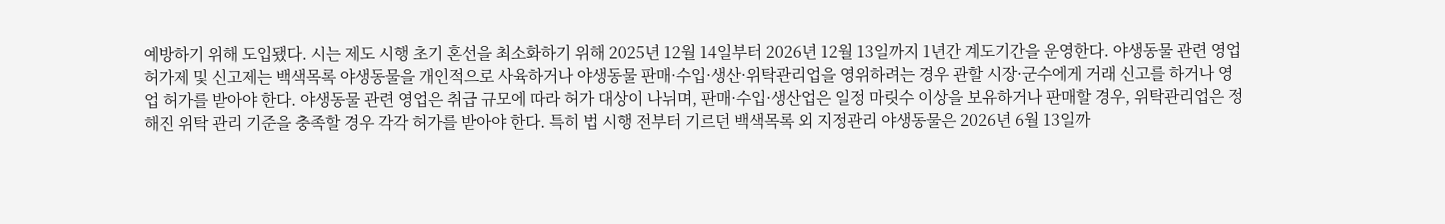예방하기 위해 도입됐다. 시는 제도 시행 초기 혼선을 최소화하기 위해 2025년 12월 14일부터 2026년 12월 13일까지 1년간 계도기간을 운영한다. 야생동물 관련 영업 허가제 및 신고제는 백색목록 야생동물을 개인적으로 사육하거나 야생동물 판매·수입·생산·위탁관리업을 영위하려는 경우 관할 시장·군수에게 거래 신고를 하거나 영업 허가를 받아야 한다. 야생동물 관련 영업은 취급 규모에 따라 허가 대상이 나뉘며, 판매·수입·생산업은 일정 마릿수 이상을 보유하거나 판매할 경우, 위탁관리업은 정해진 위탁 관리 기준을 충족할 경우 각각 허가를 받아야 한다. 특히 법 시행 전부터 기르던 백색목록 외 지정관리 야생동물은 2026년 6월 13일까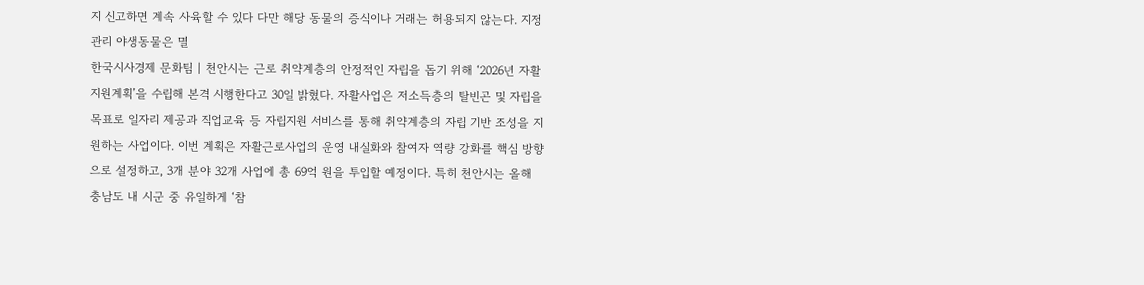지 신고하면 계속 사육할 수 있다 다만 해당 동물의 증식이나 거래는 허용되지 않는다. 지정관리 야생동물은 멸
한국시사경제 문화팀 | 천안시는 근로 취약계층의 안정적인 자립을 돕기 위해 ‘2026년 자활지원계획’을 수립해 본격 시행한다고 30일 밝혔다. 자활사업은 저소득층의 탈빈곤 및 자립을 목표로 일자리 제공과 직업교육 등 자립지원 서비스를 통해 취약계층의 자립 기반 조성을 지원하는 사업이다. 이번 계획은 자활근로사업의 운영 내실화와 참여자 역량 강화를 핵심 방향으로 설정하고, 3개 분야 32개 사업에 총 69억 원을 투입할 예정이다. 특히 천안시는 올해 충남도 내 시군 중 유일하게 ‘참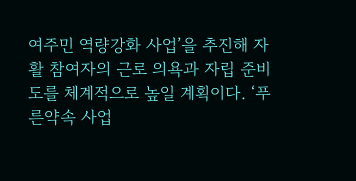여주민 역량강화 사업’을 추진해 자활 참여자의 근로 의욕과 자립 준비도를 체계적으로 높일 계획이다. ‘푸른약속 사업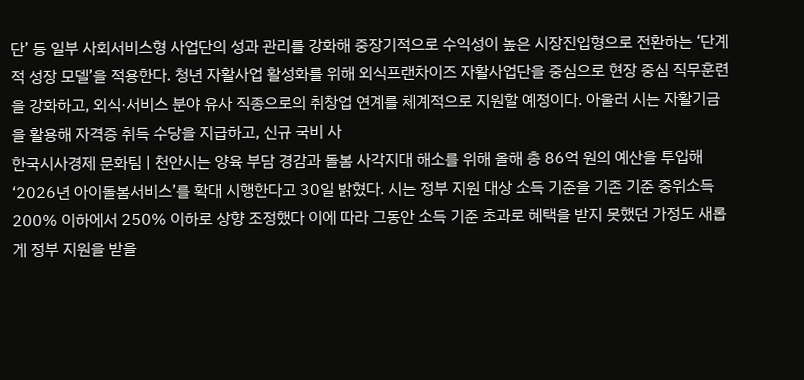단’ 등 일부 사회서비스형 사업단의 성과 관리를 강화해 중장기적으로 수익성이 높은 시장진입형으로 전환하는 ‘단계적 성장 모델’을 적용한다. 청년 자활사업 활성화를 위해 외식프랜차이즈 자활사업단을 중심으로 현장 중심 직무훈련을 강화하고, 외식·서비스 분야 유사 직종으로의 취창업 연계를 체계적으로 지원할 예정이다. 아울러 시는 자활기금을 활용해 자격증 취득 수당을 지급하고, 신규 국비 사
한국시사경제 문화팀 | 천안시는 양육 부담 경감과 돌봄 사각지대 해소를 위해 올해 총 86억 원의 예산을 투입해 ‘2026년 아이돌봄서비스’를 확대 시행한다고 30일 밝혔다. 시는 정부 지원 대상 소득 기준을 기존 기준 중위소득 200% 이하에서 250% 이하로 상향 조정했다 이에 따라 그동안 소득 기준 초과로 혜택을 받지 못했던 가정도 새롭게 정부 지원을 받을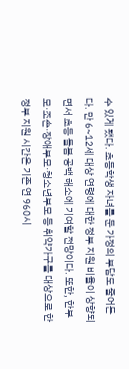수 있게 됐다. 초등학생 자녀를 둔 가정의 부담도 줄어든다. 만 6~12세 대상 연령에 대한 정부 지원 비율이 상향되면서 초등 돌봄 공백 해소에 기여할 전망이다. 또한, 한부모·조손·장애부모·청소년부모 등 취약가구를 대상으로 한 정부 지원 시간은 기존 연 960시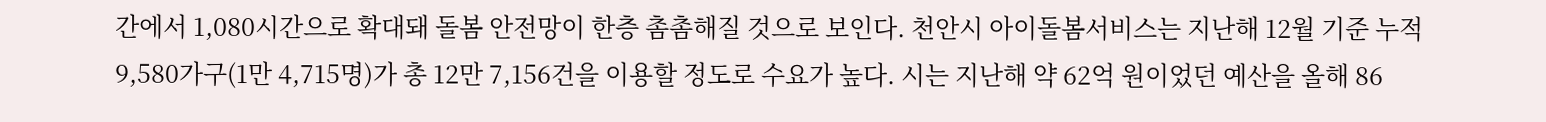간에서 1,080시간으로 확대돼 돌봄 안전망이 한층 촘촘해질 것으로 보인다. 천안시 아이돌봄서비스는 지난해 12월 기준 누적 9,580가구(1만 4,715명)가 총 12만 7,156건을 이용할 정도로 수요가 높다. 시는 지난해 약 62억 원이었던 예산을 올해 86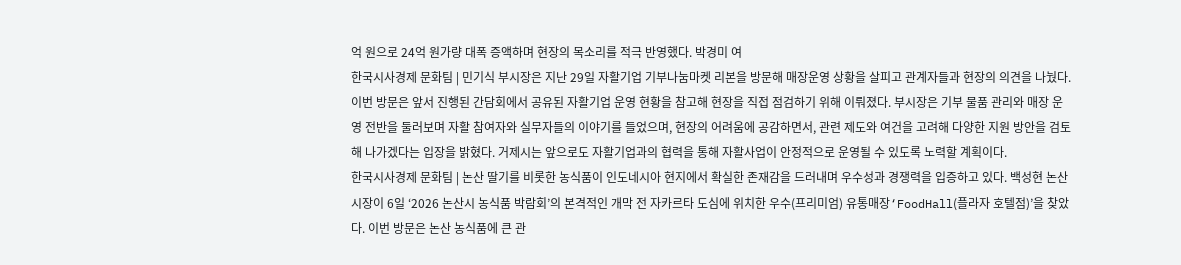억 원으로 24억 원가량 대폭 증액하며 현장의 목소리를 적극 반영했다. 박경미 여
한국시사경제 문화팀 | 민기식 부시장은 지난 29일 자활기업 기부나눔마켓 리본을 방문해 매장운영 상황을 살피고 관계자들과 현장의 의견을 나눴다. 이번 방문은 앞서 진행된 간담회에서 공유된 자활기업 운영 현황을 참고해 현장을 직접 점검하기 위해 이뤄졌다. 부시장은 기부 물품 관리와 매장 운영 전반을 둘러보며 자활 참여자와 실무자들의 이야기를 들었으며, 현장의 어려움에 공감하면서, 관련 제도와 여건을 고려해 다양한 지원 방안을 검토해 나가겠다는 입장을 밝혔다. 거제시는 앞으로도 자활기업과의 협력을 통해 자활사업이 안정적으로 운영될 수 있도록 노력할 계획이다.
한국시사경제 문화팀 | 논산 딸기를 비롯한 농식품이 인도네시아 현지에서 확실한 존재감을 드러내며 우수성과 경쟁력을 입증하고 있다. 백성현 논산시장이 6일 ‘2026 논산시 농식품 박람회’의 본격적인 개막 전 자카르타 도심에 위치한 우수(프리미엄) 유통매장‘FoodHall(플라자 호텔점)’을 찾았다. 이번 방문은 논산 농식품에 큰 관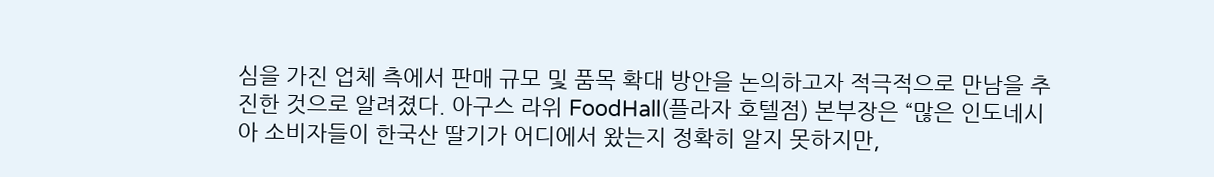심을 가진 업체 측에서 판매 규모 및 품목 확대 방안을 논의하고자 적극적으로 만남을 추진한 것으로 알려졌다. 아구스 라위 FoodHall(플라자 호텔점) 본부장은 “많은 인도네시아 소비자들이 한국산 딸기가 어디에서 왔는지 정확히 알지 못하지만,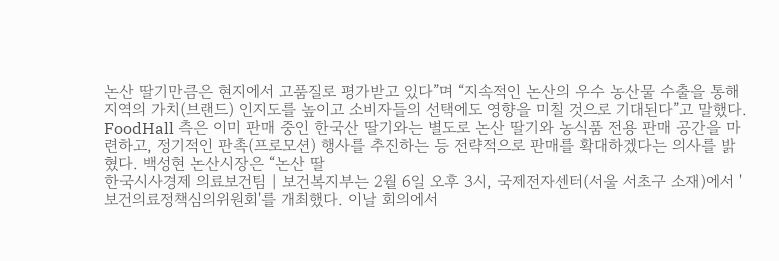논산 딸기만큼은 현지에서 고품질로 평가받고 있다”며 “지속적인 논산의 우수 농산물 수출을 통해 지역의 가치(브랜드) 인지도를 높이고 소비자들의 선택에도 영향을 미칠 것으로 기대된다”고 말했다. FoodHall 측은 이미 판매 중인 한국산 딸기와는 별도로 논산 딸기와 농식품 전용 판매 공간을 마련하고, 정기적인 판촉(프로모션) 행사를 추진하는 등 전략적으로 판매를 확대하겠다는 의사를 밝혔다. 백성현 논산시장은 “논산 딸
한국시사경제 의료보건팀 | 보건복지부는 2월 6일 오후 3시, 국제전자센터(서울 서초구 소재)에서 '보건의료정책심의위원회'를 개최했다. 이날 회의에서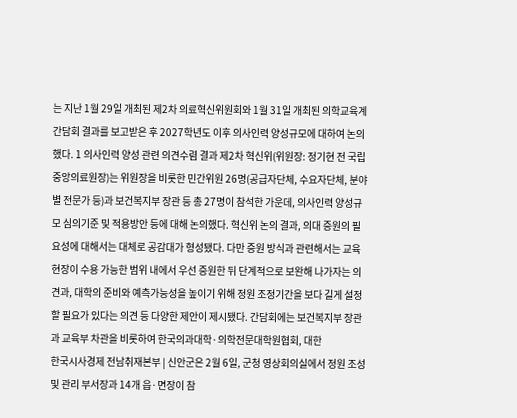는 지난 1월 29일 개최된 제2차 의료혁신위원회와 1월 31일 개최된 의학교육계 간담회 결과를 보고받은 후 2027학년도 이후 의사인력 양성규모에 대하여 논의했다. 1 의사인력 양성 관련 의견수렴 결과 제2차 혁신위(위원장: 정기현 전 국립중앙의료원장)는 위원장을 비롯한 민간위원 26명(공급자단체, 수요자단체, 분야별 전문가 등)과 보건복지부 장관 등 총 27명이 참석한 가운데, 의사인력 양성규모 심의기준 및 적용방안 등에 대해 논의했다. 혁신위 논의 결과, 의대 증원의 필요성에 대해서는 대체로 공감대가 형성됐다. 다만 증원 방식과 관련해서는 교육 현장이 수용 가능한 범위 내에서 우선 증원한 뒤 단계적으로 보완해 나가자는 의견과, 대학의 준비와 예측가능성을 높이기 위해 정원 조정기간을 보다 길게 설정할 필요가 있다는 의견 등 다양한 제안이 제시됐다. 간담회에는 보건복지부 장관과 교육부 차관을 비롯하여 한국의과대학·의학전문대학원협회, 대한
한국시사경제 전남취재본부 | 신안군은 2월 6일, 군청 영상회의실에서 정원 조성 및 관리 부서장과 14개 읍·면장이 참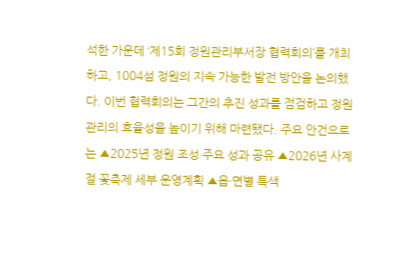석한 가운데 ‘제15회 정원관리부서장 협력회의’를 개최하고, 1004섬 정원의 지속 가능한 발전 방안을 논의했다. 이번 협력회의는 그간의 추진 성과를 점검하고 정원 관리의 효율성을 높이기 위해 마련됐다. 주요 안건으로는 ▲2025년 정원 조성 주요 성과 공유 ▲2026년 사계절 꽃축제 세부 운영계획 ▲읍·면별 특색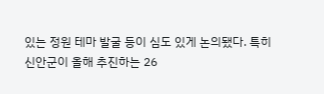있는 정원 테마 발굴 등이 심도 있게 논의됐다. 특히 신안군이 올해 추진하는 26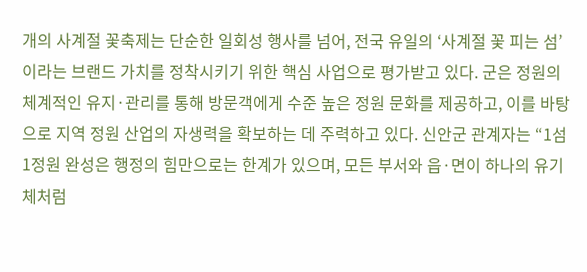개의 사계절 꽃축제는 단순한 일회성 행사를 넘어, 전국 유일의 ‘사계절 꽃 피는 섬’이라는 브랜드 가치를 정착시키기 위한 핵심 사업으로 평가받고 있다. 군은 정원의 체계적인 유지·관리를 통해 방문객에게 수준 높은 정원 문화를 제공하고, 이를 바탕으로 지역 정원 산업의 자생력을 확보하는 데 주력하고 있다. 신안군 관계자는 “1섬 1정원 완성은 행정의 힘만으로는 한계가 있으며, 모든 부서와 읍·면이 하나의 유기체처럼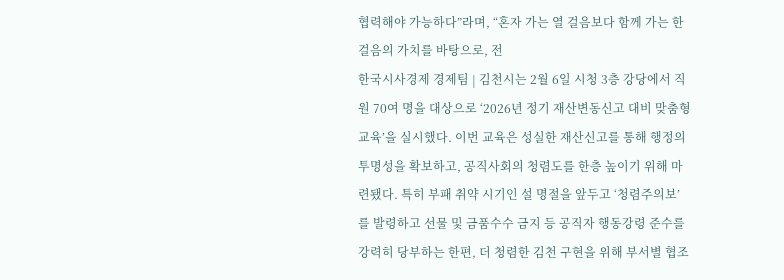협력해야 가능하다”라며, “혼자 가는 열 걸음보다 함께 가는 한 걸음의 가치를 바탕으로, 전
한국시사경제 경제팀 | 김천시는 2월 6일 시청 3층 강당에서 직원 70여 명을 대상으로 ‘2026년 정기 재산변동신고 대비 맞춤형 교육’을 실시했다. 이번 교육은 성실한 재산신고를 통해 행정의 투명성을 확보하고, 공직사회의 청렴도를 한층 높이기 위해 마련됐다. 특히 부패 취약 시기인 설 명절을 앞두고 ‘청렴주의보’를 발령하고 선물 및 금품수수 금지 등 공직자 행동강령 준수를 강력히 당부하는 한편, 더 청렴한 김천 구현을 위해 부서별 협조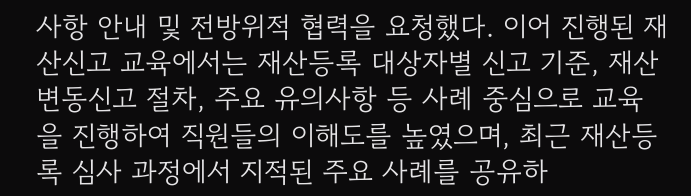사항 안내 및 전방위적 협력을 요청했다. 이어 진행된 재산신고 교육에서는 재산등록 대상자별 신고 기준, 재산변동신고 절차, 주요 유의사항 등 사례 중심으로 교육을 진행하여 직원들의 이해도를 높였으며, 최근 재산등록 심사 과정에서 지적된 주요 사례를 공유하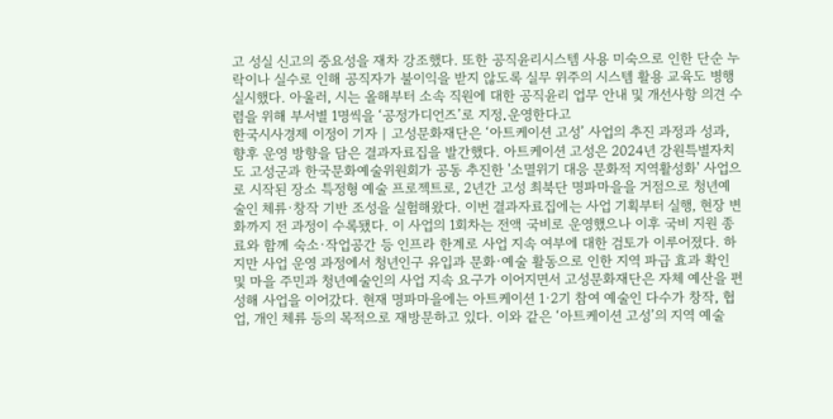고 성실 신고의 중요성을 재차 강조했다. 또한 공직윤리시스템 사용 미숙으로 인한 단순 누락이나 실수로 인해 공직자가 불이익을 받지 않도록 실무 위주의 시스템 활용 교육도 병행 실시했다. 아울러, 시는 올해부터 소속 직원에 대한 공직윤리 업무 안내 및 개선사항 의견 수렴을 위해 부서별 1명씩을 ‘공정가디언즈’로 지정․운영한다고
한국시사경제 이정이 기자 | 고성문화재단은 ‘아트케이션 고성’ 사업의 추진 과정과 성과, 향후 운영 방향을 담은 결과자료집을 발간했다. 아트케이션 고성은 2024년 강원특별자치도 고성군과 한국문화예술위원회가 공동 추진한 '소멸위기 대응 문화적 지역활성화' 사업으로 시작된 장소 특정형 예술 프로젝트로, 2년간 고성 최북단 명파마을을 거점으로 청년예술인 체류·창작 기반 조성을 실험해왔다. 이번 결과자료집에는 사업 기획부터 실행, 현장 변화까지 전 과정이 수록됐다. 이 사업의 1회차는 전액 국비로 운영했으나 이후 국비 지원 종료와 함께 숙소·작업공간 등 인프라 한계로 사업 지속 여부에 대한 검토가 이루어졌다. 하지만 사업 운영 과정에서 청년인구 유입과 문화·예술 활동으로 인한 지역 파급 효과 확인 및 마을 주민과 청년예술인의 사업 지속 요구가 이어지면서 고성문화재단은 자체 예산을 편성해 사업을 이어갔다. 현재 명파마을에는 아트케이션 1·2기 참여 예술인 다수가 창작, 협업, 개인 체류 등의 목적으로 재방문하고 있다. 이와 같은 ‘아트케이션 고성’의 지역 예술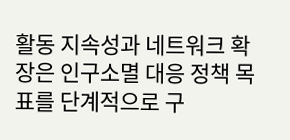활동 지속성과 네트워크 확장은 인구소멸 대응 정책 목표를 단계적으로 구